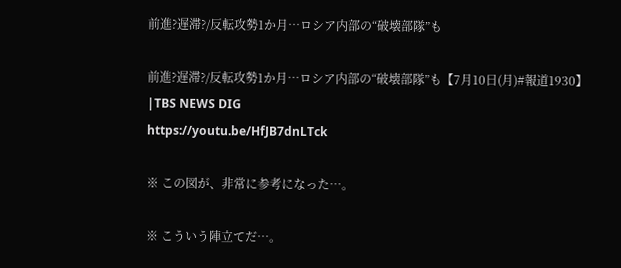前進?遅滞?/反転攻勢1か月…ロシア内部の“破壊部隊”も

前進?遅滞?/反転攻勢1か月…ロシア内部の“破壊部隊”も【7月10日(月)#報道1930】|TBS NEWS DIG
https://youtu.be/HfJB7dnLTck

※ この図が、非常に参考になった…。

※ こういう陣立てだ…。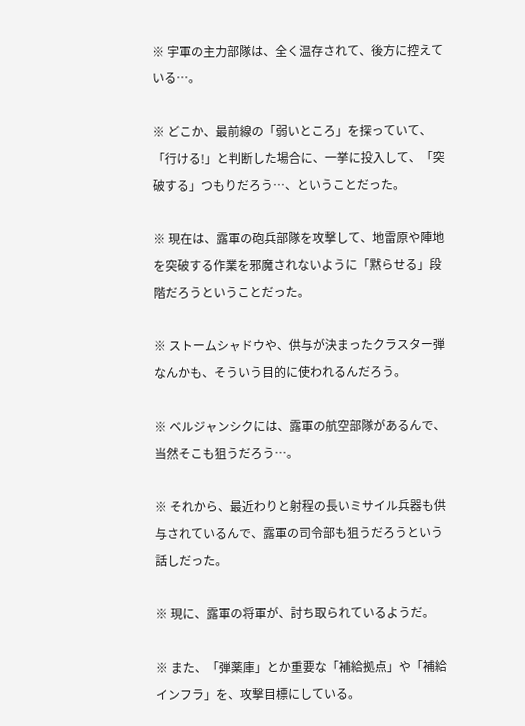※ 宇軍の主力部隊は、全く温存されて、後方に控えている…。

※ どこか、最前線の「弱いところ」を探っていて、「行ける!」と判断した場合に、一挙に投入して、「突破する」つもりだろう…、ということだった。

※ 現在は、露軍の砲兵部隊を攻撃して、地雷原や陣地を突破する作業を邪魔されないように「黙らせる」段階だろうということだった。

※ ストームシャドウや、供与が決まったクラスター弾なんかも、そういう目的に使われるんだろう。

※ ベルジャンシクには、露軍の航空部隊があるんで、当然そこも狙うだろう…。

※ それから、最近わりと射程の長いミサイル兵器も供与されているんで、露軍の司令部も狙うだろうという話しだった。

※ 現に、露軍の将軍が、討ち取られているようだ。

※ また、「弾薬庫」とか重要な「補給拠点」や「補給インフラ」を、攻撃目標にしている。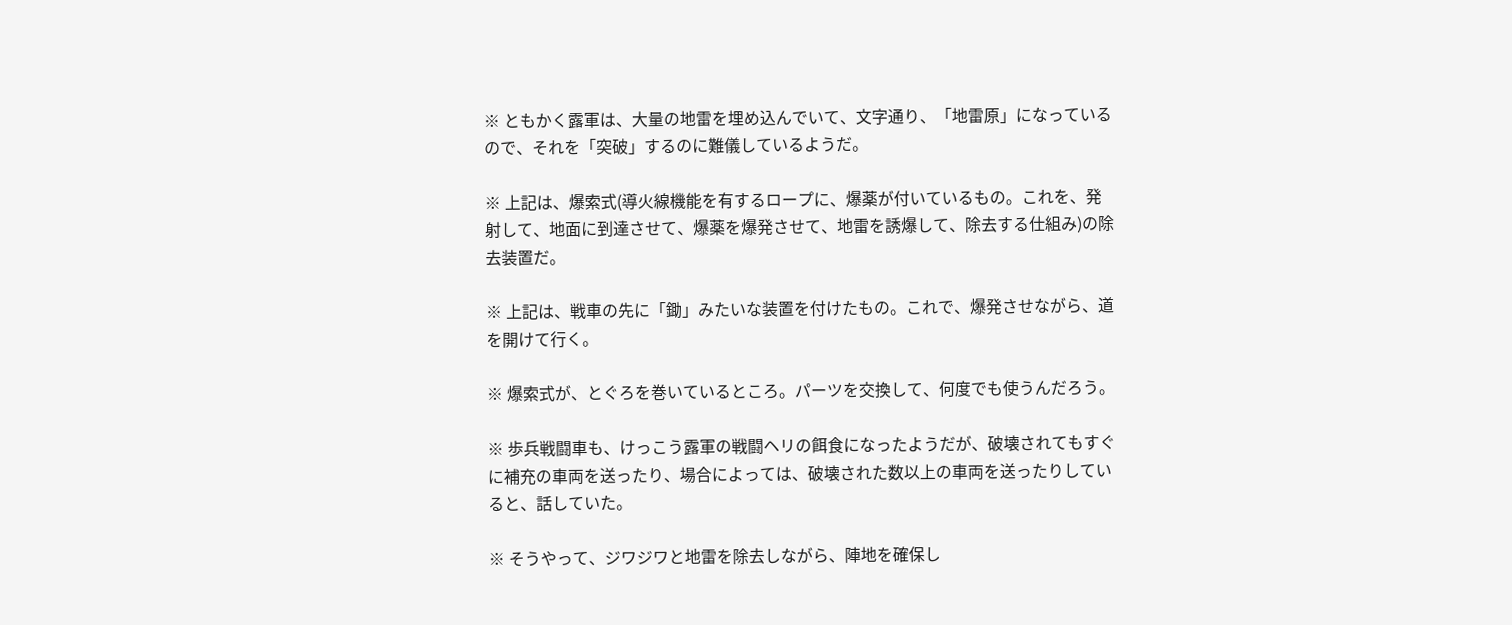※ ともかく露軍は、大量の地雷を埋め込んでいて、文字通り、「地雷原」になっているので、それを「突破」するのに難儀しているようだ。

※ 上記は、爆索式(導火線機能を有するロープに、爆薬が付いているもの。これを、発射して、地面に到達させて、爆薬を爆発させて、地雷を誘爆して、除去する仕組み)の除去装置だ。

※ 上記は、戦車の先に「鋤」みたいな装置を付けたもの。これで、爆発させながら、道を開けて行く。

※ 爆索式が、とぐろを巻いているところ。パーツを交換して、何度でも使うんだろう。

※ 歩兵戦闘車も、けっこう露軍の戦闘ヘリの餌食になったようだが、破壊されてもすぐに補充の車両を送ったり、場合によっては、破壊された数以上の車両を送ったりしていると、話していた。

※ そうやって、ジワジワと地雷を除去しながら、陣地を確保し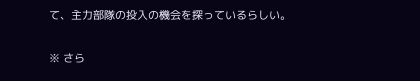て、主力部隊の投入の機会を探っているらしい。

※ さら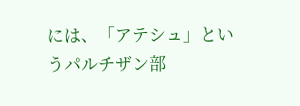には、「アテシュ」というパルチザン部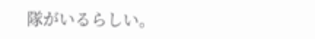隊がいるらしい。